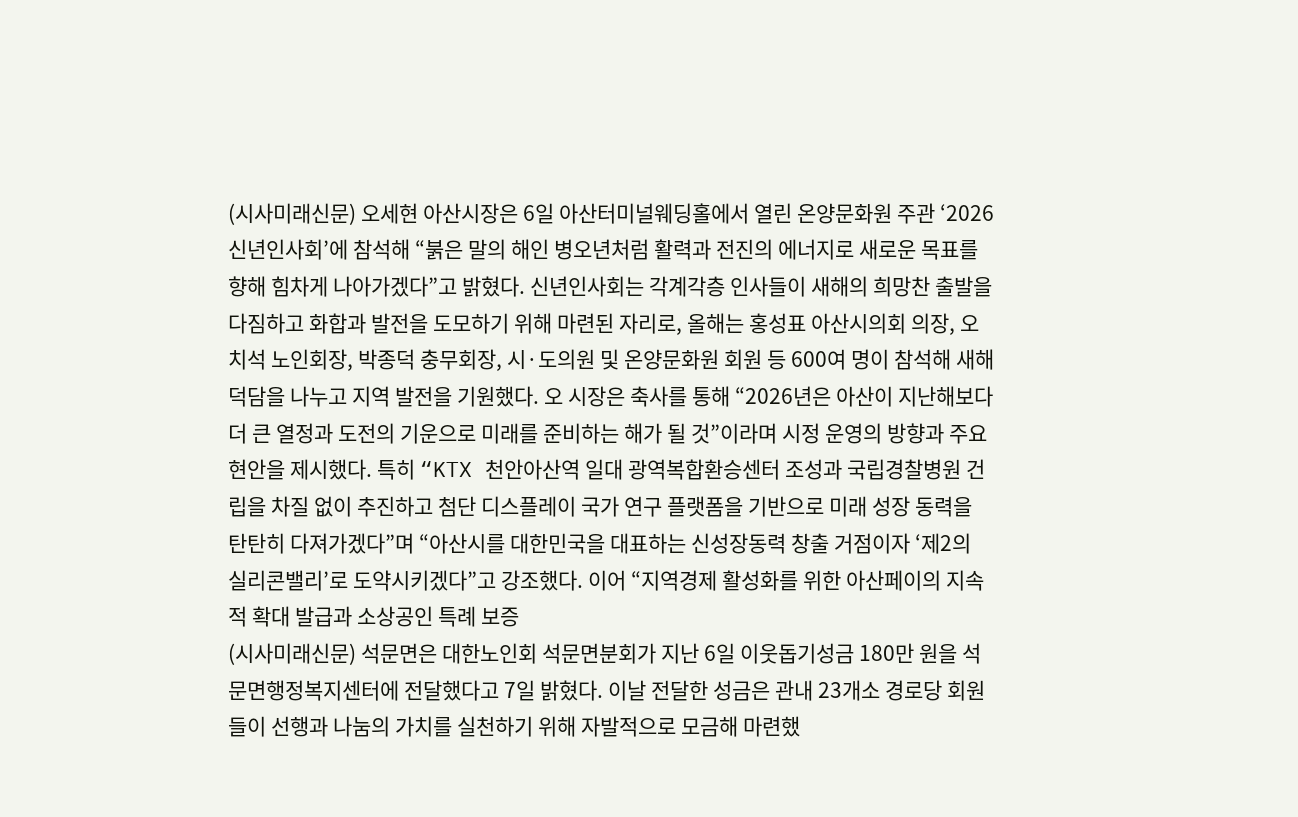(시사미래신문) 오세현 아산시장은 6일 아산터미널웨딩홀에서 열린 온양문화원 주관 ‘2026 신년인사회’에 참석해 “붉은 말의 해인 병오년처럼 활력과 전진의 에너지로 새로운 목표를 향해 힘차게 나아가겠다”고 밝혔다. 신년인사회는 각계각층 인사들이 새해의 희망찬 출발을 다짐하고 화합과 발전을 도모하기 위해 마련된 자리로, 올해는 홍성표 아산시의회 의장, 오치석 노인회장, 박종덕 충무회장, 시·도의원 및 온양문화원 회원 등 600여 명이 참석해 새해 덕담을 나누고 지역 발전을 기원했다. 오 시장은 축사를 통해 “2026년은 아산이 지난해보다 더 큰 열정과 도전의 기운으로 미래를 준비하는 해가 될 것”이라며 시정 운영의 방향과 주요 현안을 제시했다. 특히 “KTX 천안아산역 일대 광역복합환승센터 조성과 국립경찰병원 건립을 차질 없이 추진하고 첨단 디스플레이 국가 연구 플랫폼을 기반으로 미래 성장 동력을 탄탄히 다져가겠다”며 “아산시를 대한민국을 대표하는 신성장동력 창출 거점이자 ‘제2의 실리콘밸리’로 도약시키겠다”고 강조했다. 이어 “지역경제 활성화를 위한 아산페이의 지속적 확대 발급과 소상공인 특례 보증
(시사미래신문) 석문면은 대한노인회 석문면분회가 지난 6일 이웃돕기성금 180만 원을 석문면행정복지센터에 전달했다고 7일 밝혔다. 이날 전달한 성금은 관내 23개소 경로당 회원들이 선행과 나눔의 가치를 실천하기 위해 자발적으로 모금해 마련했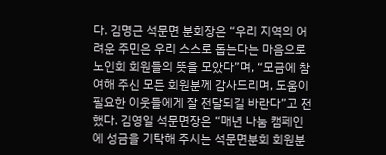다. 김명근 석문면 분회장은 “우리 지역의 어려운 주민은 우리 스스로 돕는다는 마음으로 노인회 회원들의 뜻을 모았다”며, “모금에 참여해 주신 모든 회원분께 감사드리며, 도움이 필요한 이웃들에게 잘 전달되길 바란다”고 전했다. 김영일 석문면장은 “매년 나눔 캠페인에 성금을 기탁해 주시는 석문면분회 회원분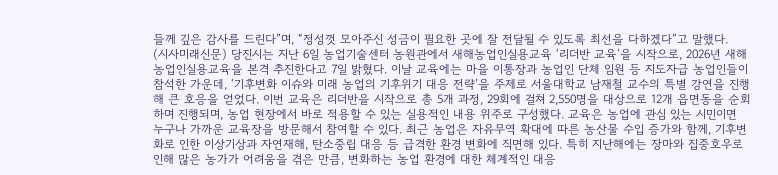들께 깊은 감사를 드린다”며, “정성껏 모아주신 성금이 필요한 곳에 잘 전달될 수 있도록 최선을 다하겠다”고 말했다.
(시사미래신문) 당진시는 지난 6일 농업기술센터 농원관에서 새해농업인실용교육 ‘리더반 교육’을 시작으로, 2026년 새해농업인실용교육을 본격 추진한다고 7일 밝혔다. 이날 교육에는 마을 이통장과 농업인 단체 임원 등 지도자급 농업인들이 참석한 가운데, ‘기후변화 이슈와 미래 농업의 기후위기 대응 전략’을 주제로 서울대학교 남재철 교수의 특별 강연을 진행해 큰 호응을 얻었다. 이번 교육은 리더반을 시작으로 총 5개 과정, 29회에 걸쳐 2,550명을 대상으로 12개 읍면동을 순회하며 진행되며, 농업 현장에서 바로 적용할 수 있는 실용적인 내용 위주로 구성했다. 교육은 농업에 관심 있는 시민이면 누구나 가까운 교육장을 방문해서 참여할 수 있다. 최근 농업은 자유무역 확대에 따른 농산물 수입 증가와 함께, 기후변화로 인한 이상기상과 자연재해, 탄소중립 대응 등 급격한 환경 변화에 직면해 있다. 특히 지난해에는 장마와 집중호우로 인해 많은 농가가 어려움을 겪은 만큼, 변화하는 농업 환경에 대한 체계적인 대응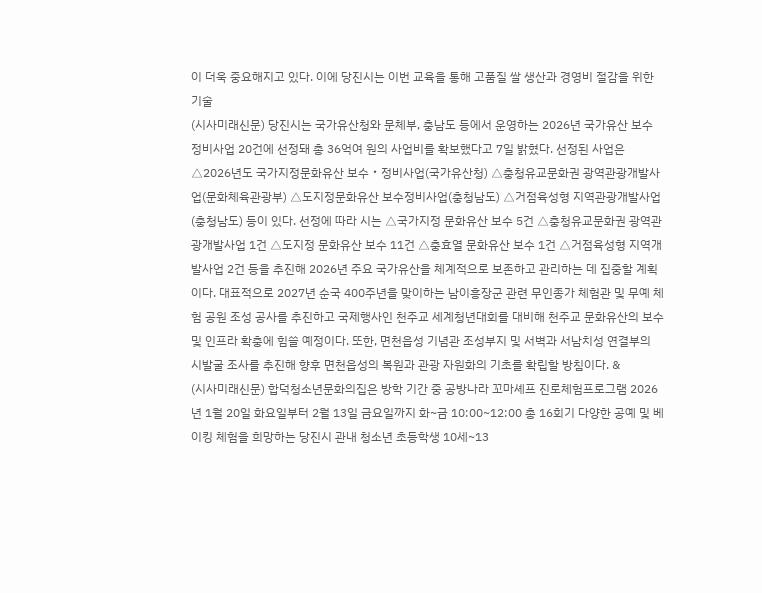이 더욱 중요해지고 있다. 이에 당진시는 이번 교육을 통해 고품질 쌀 생산과 경영비 절감을 위한 기술
(시사미래신문) 당진시는 국가유산청와 문체부, 충남도 등에서 운영하는 2026년 국가유산 보수 정비사업 20건에 선정돼 총 36억여 원의 사업비를 확보했다고 7일 밝혔다. 선정된 사업은 △2026년도 국가지정문화유산 보수‧정비사업(국가유산청) △충청유교문화권 광역관광개발사업(문화체육관광부) △도지정문화유산 보수정비사업(충청남도) △거점육성형 지역관광개발사업(충청남도) 등이 있다. 선정에 따라 시는 △국가지정 문화유산 보수 5건 △충청유교문화권 광역관광개발사업 1건 △도지정 문화유산 보수 11건 △충효열 문화유산 보수 1건 △거점육성형 지역개발사업 2건 등을 추진해 2026년 주요 국가유산을 체계적으로 보존하고 관리하는 데 집중할 계획이다. 대표적으로 2027년 순국 400주년을 맞이하는 남이흥장군 관련 무인종가 체험관 및 무예 체험 공원 조성 공사를 추진하고 국제행사인 천주교 세계청년대회를 대비해 천주교 문화유산의 보수 및 인프라 확충에 힘쓸 예정이다. 또한, 면천읍성 기념관 조성부지 및 서벽과 서남치성 연결부의 시발굴 조사를 추진해 향후 면천읍성의 복원과 관광 자원화의 기초를 확립할 방침이다. &
(시사미래신문) 합덕청소년문화의집은 방학 기간 중 공방나라 꼬마셰프 진로체험프로그램 2026년 1월 20일 화요일부터 2월 13일 금요일까지 화~금 10:00~12:00 총 16회기 다양한 공예 및 베이킹 체험을 희망하는 당진시 관내 청소년 초등학생 10세~13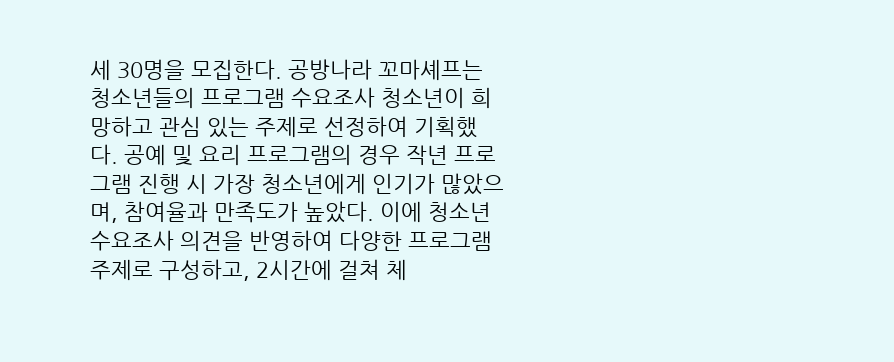세 30명을 모집한다. 공방나라 꼬마셰프는 청소년들의 프로그램 수요조사 청소년이 희망하고 관심 있는 주제로 선정하여 기획했다. 공예 및 요리 프로그램의 경우 작년 프로그램 진행 시 가장 청소년에게 인기가 많았으며, 참여율과 만족도가 높았다. 이에 청소년 수요조사 의견을 반영하여 다양한 프로그램 주제로 구성하고, 2시간에 걸쳐 체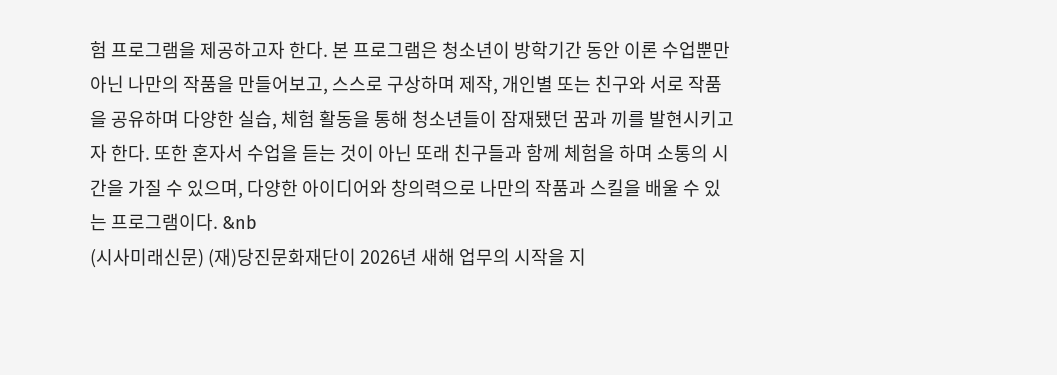험 프로그램을 제공하고자 한다. 본 프로그램은 청소년이 방학기간 동안 이론 수업뿐만 아닌 나만의 작품을 만들어보고, 스스로 구상하며 제작, 개인별 또는 친구와 서로 작품을 공유하며 다양한 실습, 체험 활동을 통해 청소년들이 잠재됐던 꿈과 끼를 발현시키고자 한다. 또한 혼자서 수업을 듣는 것이 아닌 또래 친구들과 함께 체험을 하며 소통의 시간을 가질 수 있으며, 다양한 아이디어와 창의력으로 나만의 작품과 스킬을 배울 수 있는 프로그램이다. &nb
(시사미래신문) (재)당진문화재단이 2026년 새해 업무의 시작을 지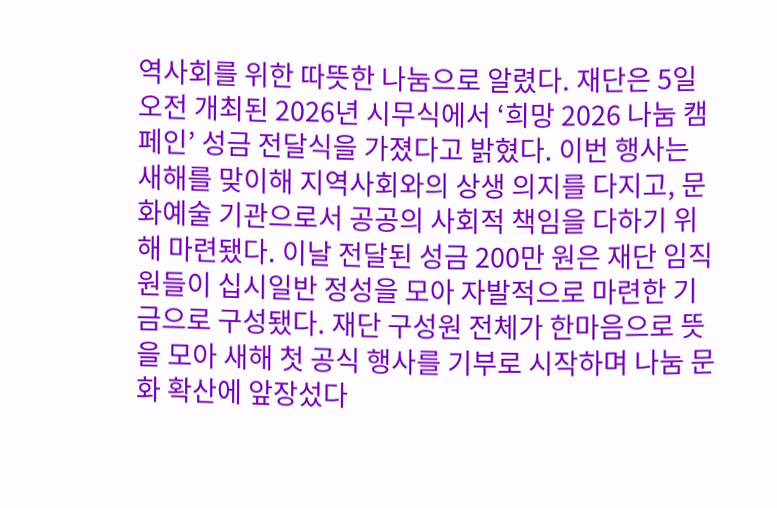역사회를 위한 따뜻한 나눔으로 알렸다. 재단은 5일 오전 개최된 2026년 시무식에서 ‘희망 2026 나눔 캠페인’ 성금 전달식을 가졌다고 밝혔다. 이번 행사는 새해를 맞이해 지역사회와의 상생 의지를 다지고, 문화예술 기관으로서 공공의 사회적 책임을 다하기 위해 마련됐다. 이날 전달된 성금 200만 원은 재단 임직원들이 십시일반 정성을 모아 자발적으로 마련한 기금으로 구성됐다. 재단 구성원 전체가 한마음으로 뜻을 모아 새해 첫 공식 행사를 기부로 시작하며 나눔 문화 확산에 앞장섰다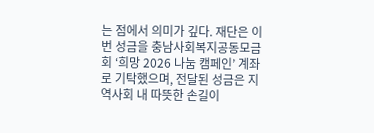는 점에서 의미가 깊다. 재단은 이번 성금을 충남사회복지공동모금회 ‘희망 2026 나눔 캠페인’ 계좌로 기탁했으며, 전달된 성금은 지역사회 내 따뜻한 손길이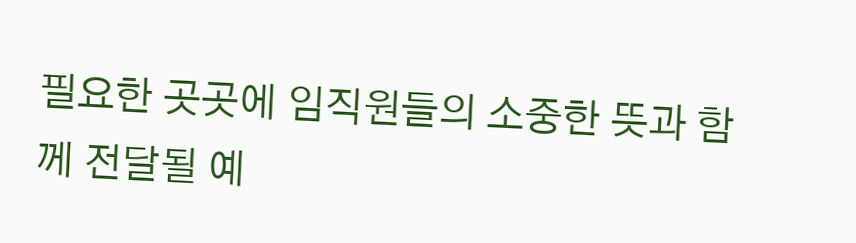필요한 곳곳에 임직원들의 소중한 뜻과 함께 전달될 예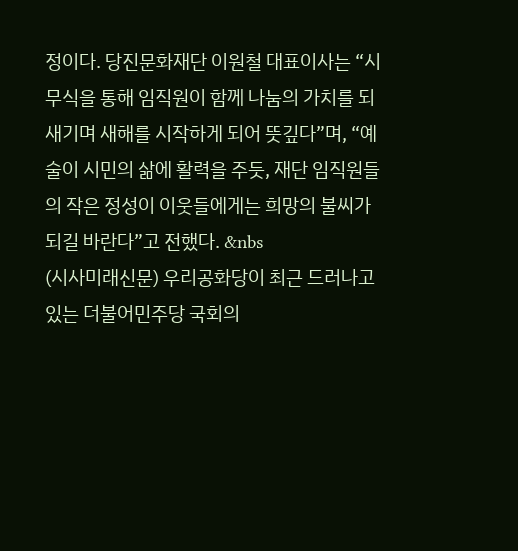정이다. 당진문화재단 이원철 대표이사는 “시무식을 통해 임직원이 함께 나눔의 가치를 되새기며 새해를 시작하게 되어 뜻깊다”며, “예술이 시민의 삶에 활력을 주듯, 재단 임직원들의 작은 정성이 이웃들에게는 희망의 불씨가 되길 바란다”고 전했다. &nbs
(시사미래신문) 우리공화당이 최근 드러나고 있는 더불어민주당 국회의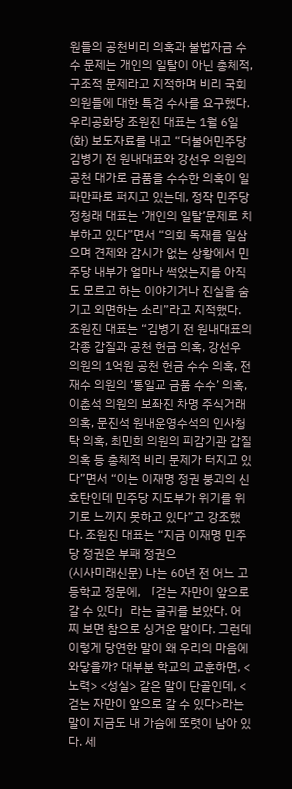원들의 공천비리 의혹과 불법자금 수수 문제는 개인의 일탈이 아닌 총체적, 구조적 문제라고 지적하며 비리 국회의원들에 대한 특검 수사를 요구했다. 우리공화당 조원진 대표는 1월 6일(화) 보도자료를 내고 “더불어민주당 김병기 전 원내대표와 강선우 의원의 공천 대가로 금품을 수수한 의혹이 일파만파로 퍼지고 있는데, 정작 민주당 정청래 대표는 ‘개인의 일탈’문제로 치부하고 있다”면서 “의회 독재를 일삼으며 견제와 감시가 없는 상황에서 민주당 내부가 얼마나 썩었는지를 아직도 모르고 하는 이야기거나 진실을 숨기고 외면하는 소리”라고 지적했다. 조원진 대표는 “김병기 전 원내대표의 각종 갑질과 공천 헌금 의혹, 강선우 의원의 1억원 공천 헌금 수수 의혹, 전재수 의원의 ‘통일교 금품 수수’ 의혹, 이춘석 의원의 보좌진 차명 주식거래 의혹, 문진석 원내운영수석의 인사청탁 의혹, 최민희 의원의 피감기관 갑질 의혹 등 총체적 비리 문제가 터지고 있다”면서 “이는 이재명 정권 붕괴의 신호탄인데 민주당 지도부가 위기를 위기로 느끼지 못하고 있다”고 강조했다. 조원진 대표는 “지금 이재명 민주당 정권은 부패 정권으
(시사미래신문) 나는 60년 전 어느 고등학교 정문에, 「걷는 자만이 앞으로 갈 수 있다」라는 글귀를 보았다. 어찌 보면 참으로 싱거운 말이다. 그런데 이렇게 당연한 말이 왜 우리의 마음에 와닿을까? 대부분 학교의 교훈하면, <노력> <성실> 같은 말이 단골인데, <걷는 자만이 앞으로 갈 수 있다>라는 말이 지금도 내 가슴에 또렷이 남아 있다. 세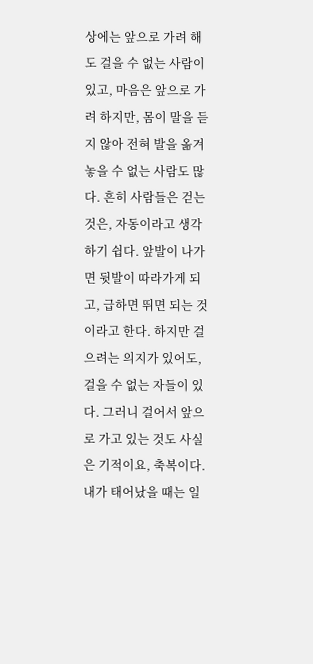상에는 앞으로 가려 해도 걸을 수 없는 사람이 있고, 마음은 앞으로 가려 하지만, 몸이 말을 듣지 않아 전혀 발을 옮겨 놓을 수 없는 사람도 많다. 흔히 사람들은 걷는 것은, 자동이라고 생각하기 쉽다. 앞발이 나가면 뒷발이 따라가게 되고, 급하면 뛰면 되는 것이라고 한다. 하지만 걸으려는 의지가 있어도, 걸을 수 없는 자들이 있다. 그러니 걸어서 앞으로 가고 있는 것도 사실은 기적이요, 축복이다. 내가 태어났을 때는 일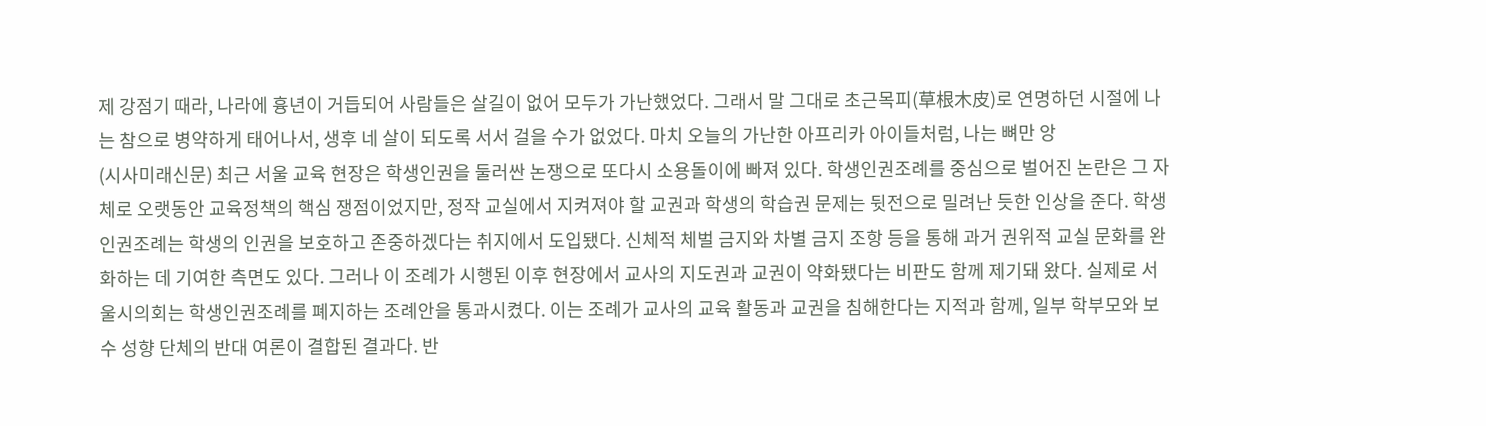제 강점기 때라, 나라에 흉년이 거듭되어 사람들은 살길이 없어 모두가 가난했었다. 그래서 말 그대로 초근목피(草根木皮)로 연명하던 시절에 나는 참으로 병약하게 태어나서, 생후 네 살이 되도록 서서 걸을 수가 없었다. 마치 오늘의 가난한 아프리카 아이들처럼, 나는 뼈만 앙
(시사미래신문) 최근 서울 교육 현장은 학생인권을 둘러싼 논쟁으로 또다시 소용돌이에 빠져 있다. 학생인권조례를 중심으로 벌어진 논란은 그 자체로 오랫동안 교육정책의 핵심 쟁점이었지만, 정작 교실에서 지켜져야 할 교권과 학생의 학습권 문제는 뒷전으로 밀려난 듯한 인상을 준다. 학생인권조례는 학생의 인권을 보호하고 존중하겠다는 취지에서 도입됐다. 신체적 체벌 금지와 차별 금지 조항 등을 통해 과거 권위적 교실 문화를 완화하는 데 기여한 측면도 있다. 그러나 이 조례가 시행된 이후 현장에서 교사의 지도권과 교권이 약화됐다는 비판도 함께 제기돼 왔다. 실제로 서울시의회는 학생인권조례를 폐지하는 조례안을 통과시켰다. 이는 조례가 교사의 교육 활동과 교권을 침해한다는 지적과 함께, 일부 학부모와 보수 성향 단체의 반대 여론이 결합된 결과다. 반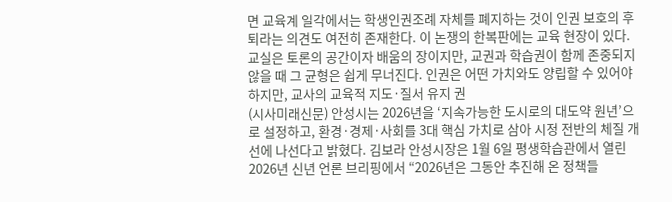면 교육계 일각에서는 학생인권조례 자체를 폐지하는 것이 인권 보호의 후퇴라는 의견도 여전히 존재한다. 이 논쟁의 한복판에는 교육 현장이 있다. 교실은 토론의 공간이자 배움의 장이지만, 교권과 학습권이 함께 존중되지 않을 때 그 균형은 쉽게 무너진다. 인권은 어떤 가치와도 양립할 수 있어야 하지만, 교사의 교육적 지도·질서 유지 권
(시사미래신문) 안성시는 2026년을 ‘지속가능한 도시로의 대도약 원년’으로 설정하고, 환경·경제·사회를 3대 핵심 가치로 삼아 시정 전반의 체질 개선에 나선다고 밝혔다. 김보라 안성시장은 1월 6일 평생학습관에서 열린 2026년 신년 언론 브리핑에서 “2026년은 그동안 추진해 온 정책들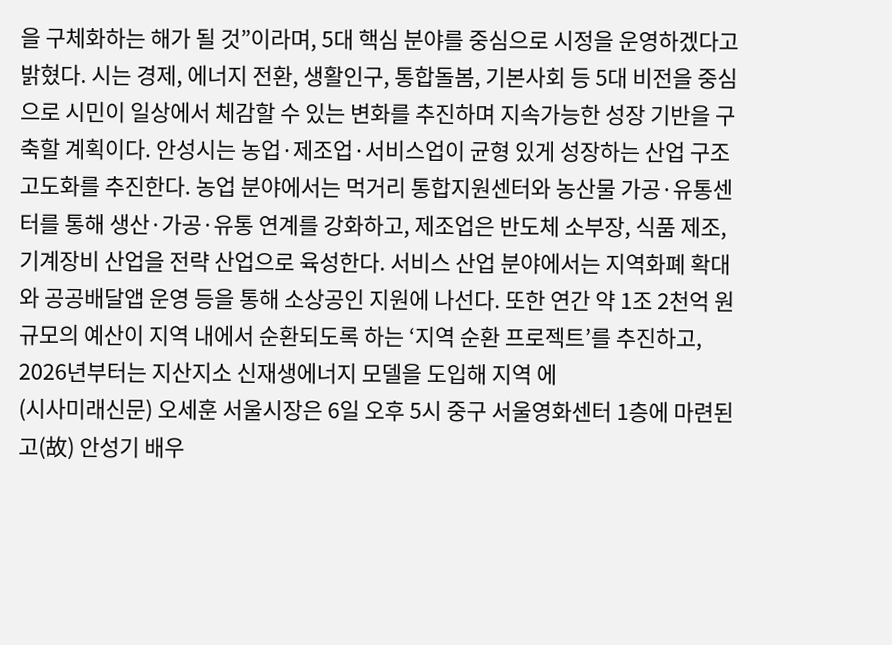을 구체화하는 해가 될 것”이라며, 5대 핵심 분야를 중심으로 시정을 운영하겠다고 밝혔다. 시는 경제, 에너지 전환, 생활인구, 통합돌봄, 기본사회 등 5대 비전을 중심으로 시민이 일상에서 체감할 수 있는 변화를 추진하며 지속가능한 성장 기반을 구축할 계획이다. 안성시는 농업·제조업·서비스업이 균형 있게 성장하는 산업 구조 고도화를 추진한다. 농업 분야에서는 먹거리 통합지원센터와 농산물 가공·유통센터를 통해 생산·가공·유통 연계를 강화하고, 제조업은 반도체 소부장, 식품 제조, 기계장비 산업을 전략 산업으로 육성한다. 서비스 산업 분야에서는 지역화폐 확대와 공공배달앱 운영 등을 통해 소상공인 지원에 나선다. 또한 연간 약 1조 2천억 원 규모의 예산이 지역 내에서 순환되도록 하는 ‘지역 순환 프로젝트’를 추진하고, 2026년부터는 지산지소 신재생에너지 모델을 도입해 지역 에
(시사미래신문) 오세훈 서울시장은 6일 오후 5시 중구 서울영화센터 1층에 마련된 고(故) 안성기 배우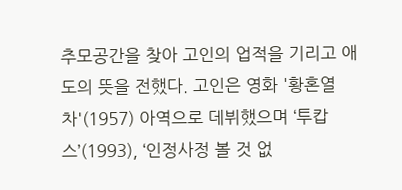추모공간을 찾아 고인의 업적을 기리고 애도의 뜻을 전했다. 고인은 영화 '황혼열차'(1957) 아역으로 데뷔했으며 ‘투캅스’(1993), ‘인정사정 볼 것 없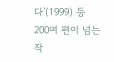다’(1999) 등 200여 편이 넘는 작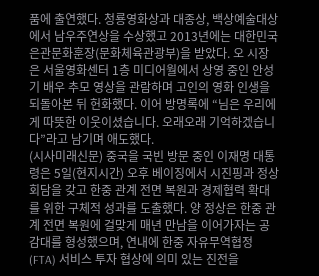품에 출연했다. 청룡영화상과 대종상, 백상예술대상에서 남우주연상을 수상했고 2013년에는 대한민국은관문화훈장(문화체육관광부)을 받았다. 오 시장은 서울영화센터 1층 미디어월에서 상영 중인 안성기 배우 추모 영상을 관람하며 고인의 영화 인생을 되돌아본 뒤 헌화했다. 이어 방명록에 “님은 우리에게 따뜻한 이웃이셨습니다. 오래오래 기억하겠습니다”라고 남기며 애도했다.
(시사미래신문) 중국을 국빈 방문 중인 이재명 대통령은 5일(현지시간) 오후 베이징에서 시진핑과 정상회담을 갖고 한중 관계 전면 복원과 경제협력 확대를 위한 구체적 성과를 도출했다. 양 정상은 한중 관계 전면 복원에 걸맞게 매년 만남을 이어가자는 공감대를 형성했으며, 연내에 한중 자유무역협정(FTA) 서비스 투자 협상에 의미 있는 진전을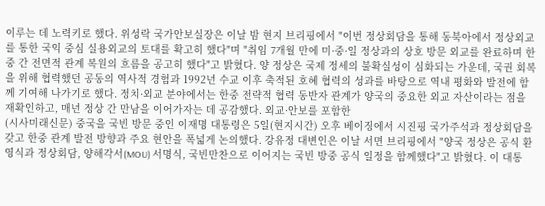이루는 데 노력키로 했다. 위성락 국가안보실장은 이날 밤 현지 브리핑에서 "이번 정상회담을 통해 동북아에서 정상외교를 통한 국익 중심 실용외교의 토대를 확고히 했다"며 "취임 7개월 만에 미·중·일 정상과의 상호 방문 외교를 완료하며 한중 간 전면적 관계 복원의 흐름을 공고히 했다"고 밝혔다. 양 정상은 국제 정세의 불확실성이 심화되는 가운데, 국권 회복을 위해 협력했던 공동의 역사적 경험과 1992년 수교 이후 축적된 호혜 협력의 성과를 바탕으로 역내 평화와 발전에 함께 기여해 나가기로 했다. 정치·외교 분야에서는 한중 전략적 협력 동반자 관계가 양국의 중요한 외교 자산이라는 점을 재확인하고, 매년 정상 간 만남을 이어가자는 데 공감했다. 외교·안보를 포함한
(시사미래신문) 중국을 국빈 방문 중인 이재명 대통령은 5일(현지시간) 오후 베이징에서 시진핑 국가주석과 정상회담을 갖고 한중 관계 발전 방향과 주요 현안을 폭넓게 논의했다. 강유정 대변인은 이날 서면 브리핑에서 "양국 정상은 공식 환영식과 정상회담, 양해각서(MOU) 서명식, 국빈만찬으로 이어지는 국빈 방중 공식 일정을 함께했다"고 밝혔다. 이 대통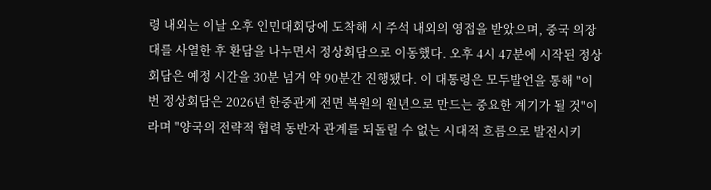령 내외는 이날 오후 인민대회당에 도착해 시 주석 내외의 영접을 받았으며, 중국 의장대를 사열한 후 환담을 나누면서 정상회담으로 이동했다. 오후 4시 47분에 시작된 정상회담은 예정 시간을 30분 넘겨 약 90분간 진행됐다. 이 대통령은 모두발언을 통해 "이번 정상회담은 2026년 한중관계 전면 복원의 원년으로 만드는 중요한 계기가 될 것"이라며 "양국의 전략적 협력 동반자 관계를 되돌릴 수 없는 시대적 흐름으로 발전시키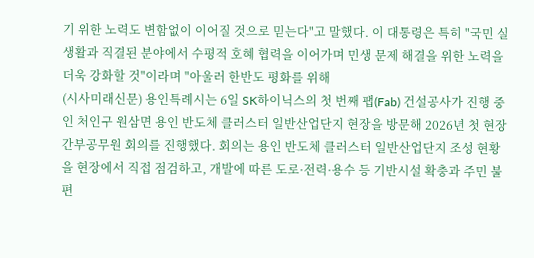기 위한 노력도 변함없이 이어질 것으로 믿는다"고 말했다. 이 대통령은 특히 "국민 실생활과 직결된 분야에서 수평적 호혜 협력을 이어가며 민생 문제 해결을 위한 노력을 더욱 강화할 것"이라며 "아울러 한반도 평화를 위해
(시사미래신문) 용인특례시는 6일 SK하이닉스의 첫 번째 팹(Fab) 건설공사가 진행 중인 처인구 원삼면 용인 반도체 클러스터 일반산업단지 현장을 방문해 2026년 첫 현장 간부공무원 회의를 진행했다. 회의는 용인 반도체 클러스터 일반산업단지 조성 현황을 현장에서 직접 점검하고, 개발에 따른 도로·전력·용수 등 기반시설 확충과 주민 불편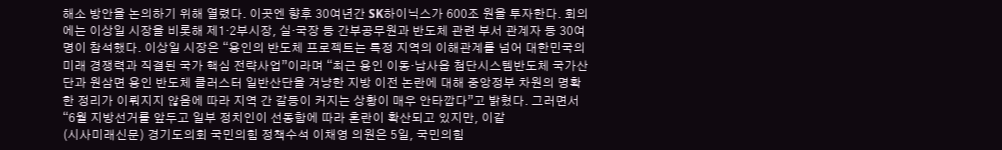해소 방안을 논의하기 위해 열렸다. 이곳엔 향후 30여년간 SK하이닉스가 600조 원을 투자한다. 회의에는 이상일 시장을 비롯해 제1·2부시장, 실·국장 등 간부공무원과 반도체 관련 부서 관계자 등 30여 명이 참석했다. 이상일 시장은 “용인의 반도체 프로젝트는 특정 지역의 이해관계를 넘어 대한민국의 미래 경쟁력과 직결된 국가 핵심 전략사업”이라며 “최근 용인 이동·남사읍 첨단시스템반도체 국가산단과 원삼면 용인 반도체 클러스터 일반산단을 겨냥한 지방 이전 논란에 대해 중앙정부 차원의 명확한 정리가 이뤄지지 않음에 따라 지역 간 갈등이 커지는 상황이 매우 안타깝다”고 밝혔다. 그러면서 “6월 지방선거를 앞두고 일부 정치인이 선동함에 따라 혼란이 확산되고 있지만, 이같
(시사미래신문) 경기도의회 국민의힘 정책수석 이채영 의원은 5일, 국민의힘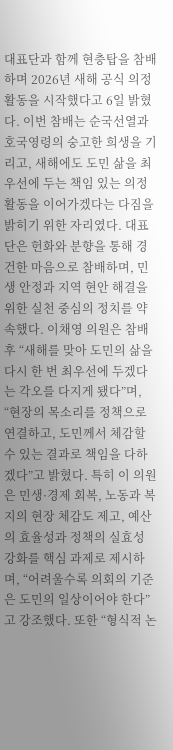대표단과 함께 현충탑을 참배하며 2026년 새해 공식 의정활동을 시작했다고 6일 밝혔다. 이번 참배는 순국선열과 호국영령의 숭고한 희생을 기리고, 새해에도 도민 삶을 최우선에 두는 책임 있는 의정활동을 이어가겠다는 다짐을 밝히기 위한 자리였다. 대표단은 헌화와 분향을 통해 경건한 마음으로 참배하며, 민생 안정과 지역 현안 해결을 위한 실천 중심의 정치를 약속했다. 이채영 의원은 참배 후 “새해를 맞아 도민의 삶을 다시 한 번 최우선에 두겠다는 각오를 다지게 됐다”며, “현장의 목소리를 정책으로 연결하고, 도민께서 체감할 수 있는 결과로 책임을 다하겠다”고 밝혔다. 특히 이 의원은 민생·경제 회복, 노동과 복지의 현장 체감도 제고, 예산의 효율성과 정책의 실효성 강화를 핵심 과제로 제시하며, “어려울수록 의회의 기준은 도민의 일상이어야 한다”고 강조했다. 또한 “형식적 논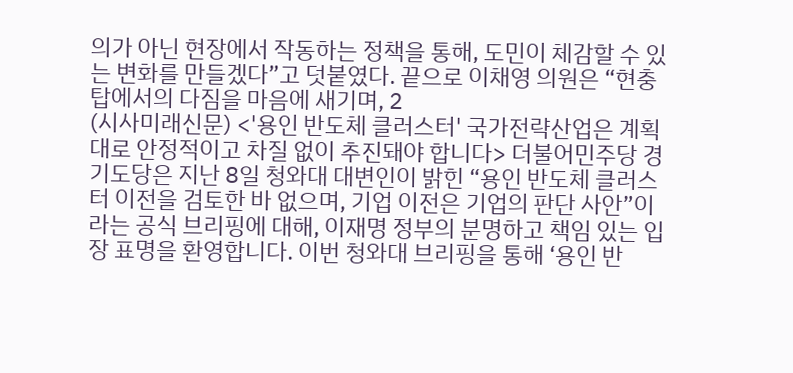의가 아닌 현장에서 작동하는 정책을 통해, 도민이 체감할 수 있는 변화를 만들겠다”고 덧붙였다. 끝으로 이채영 의원은 “현충탑에서의 다짐을 마음에 새기며, 2
(시사미래신문) <'용인 반도체 클러스터' 국가전략산업은 계획대로 안정적이고 차질 없이 추진돼야 합니다> 더불어민주당 경기도당은 지난 8일 청와대 대변인이 밝힌 “용인 반도체 클러스터 이전을 검토한 바 없으며, 기업 이전은 기업의 판단 사안”이라는 공식 브리핑에 대해, 이재명 정부의 분명하고 책임 있는 입장 표명을 환영합니다. 이번 청와대 브리핑을 통해 ‘용인 반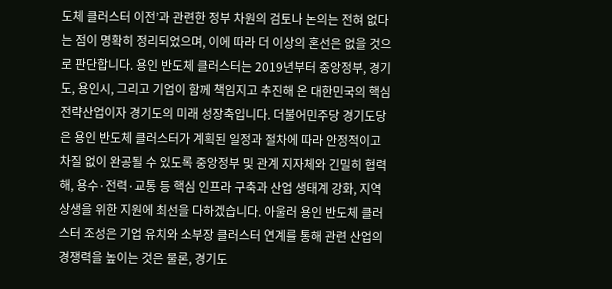도체 클러스터 이전’과 관련한 정부 차원의 검토나 논의는 전혀 없다는 점이 명확히 정리되었으며, 이에 따라 더 이상의 혼선은 없을 것으로 판단합니다. 용인 반도체 클러스터는 2019년부터 중앙정부, 경기도, 용인시, 그리고 기업이 함께 책임지고 추진해 온 대한민국의 핵심 전략산업이자 경기도의 미래 성장축입니다. 더불어민주당 경기도당은 용인 반도체 클러스터가 계획된 일정과 절차에 따라 안정적이고 차질 없이 완공될 수 있도록 중앙정부 및 관계 지자체와 긴밀히 협력해, 용수·전력·교통 등 핵심 인프라 구축과 산업 생태계 강화, 지역 상생을 위한 지원에 최선을 다하겠습니다. 아울러 용인 반도체 클러스터 조성은 기업 유치와 소부장 클러스터 연계를 통해 관련 산업의 경쟁력을 높이는 것은 물론, 경기도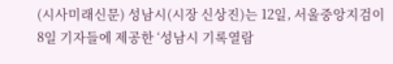(시사미래신문) 성남시(시장 신상진)는 12일, 서울중앙지검이 8일 기자들에 제공한 ‘성남시 기록열람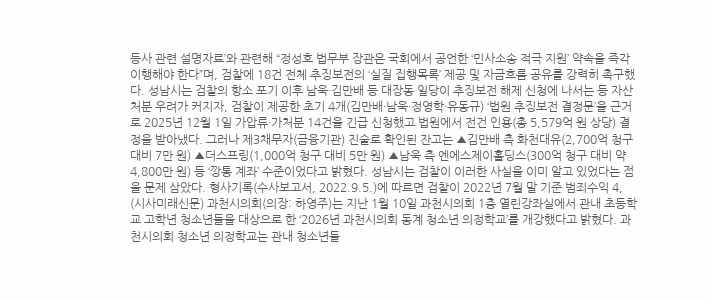등사 관련 설명자료’와 관련해 “정성호 법무부 장관은 국회에서 공언한 ‘민사소송 적극 지원’ 약속을 즉각 이행해야 한다”며, 검찰에 18건 전체 추징보전의 ‘실질 집행목록’ 제공 및 자금흐름 공유를 강력히 촉구했다. 성남시는 검찰의 항소 포기 이후 남욱·김만배 등 대장동 일당이 추징보전 해제 신청에 나서는 등 자산 처분 우려가 커지자, 검찰이 제공한 초기 4개(김만배·남욱·정영학·유동규) ‘법원 추징보전 결정문’을 근거로 2025년 12월 1일 가압류·가처분 14건을 긴급 신청했고 법원에서 전건 인용(총 5,579억 원 상당) 결정을 받아냈다. 그러나 제3채무자(금융기관) 진술로 확인된 잔고는 ▲김만배 측 화천대유(2,700억 청구 대비 7만 원) ▲더스프링(1,000억 청구 대비 5만 원) ▲남욱 측 엔에스제이홀딩스(300억 청구 대비 약 4,800만 원) 등 ‘깡통 계좌’ 수준이었다고 밝혔다. 성남시는 검찰이 이러한 사실을 이미 알고 있었다는 점을 문제 삼았다. 형사기록(수사보고서, 2022.9.5.)에 따르면 검찰이 2022년 7월 말 기준 범죄수익 4,
(시사미래신문) 과천시의회(의장: 하영주)는 지난 1월 10일 과천시의회 1층 열린강좌실에서 관내 초등학교 고학년 청소년들을 대상으로 한 ‘2026년 과천시의회 동계 청소년 의정학교’를 개강했다고 밝혔다. 과천시의회 청소년 의정학교는 관내 청소년들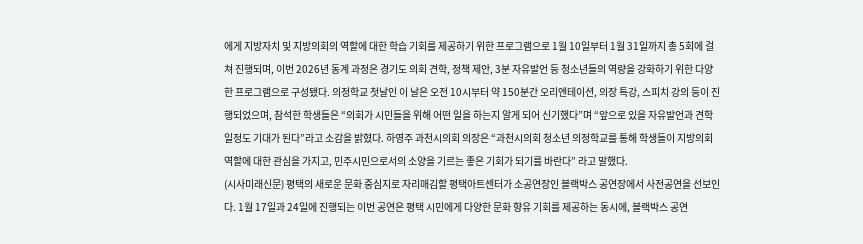에게 지방자치 및 지방의회의 역할에 대한 학습 기회를 제공하기 위한 프로그램으로 1월 10일부터 1월 31일까지 총 5회에 걸쳐 진행되며, 이번 2026년 동계 과정은 경기도 의회 견학, 정책 제안, 3분 자유발언 등 청소년들의 역량을 강화하기 위한 다양한 프로그램으로 구성됐다. 의정학교 첫날인 이 날은 오전 10시부터 약 150분간 오리엔테이션, 의장 특강, 스피치 강의 등이 진행되었으며, 참석한 학생들은 “의회가 시민들을 위해 어떤 일을 하는지 알게 되어 신기했다”며 “앞으로 있을 자유발언과 견학 일정도 기대가 된다”라고 소감을 밝혔다. 하영주 과천시의회 의장은 “과천시의회 청소년 의정학교를 통해 학생들이 지방의회 역할에 대한 관심을 가지고, 민주시민으로서의 소양을 기르는 좋은 기회가 되기를 바란다” 라고 말했다.
(시사미래신문) 평택의 새로운 문화 중심지로 자리매김할 평택아트센터가 소공연장인 블랙박스 공연장에서 사전공연을 선보인다. 1월 17일과 24일에 진행되는 이번 공연은 평택 시민에게 다양한 문화 향유 기회를 제공하는 동시에, 블랙박스 공연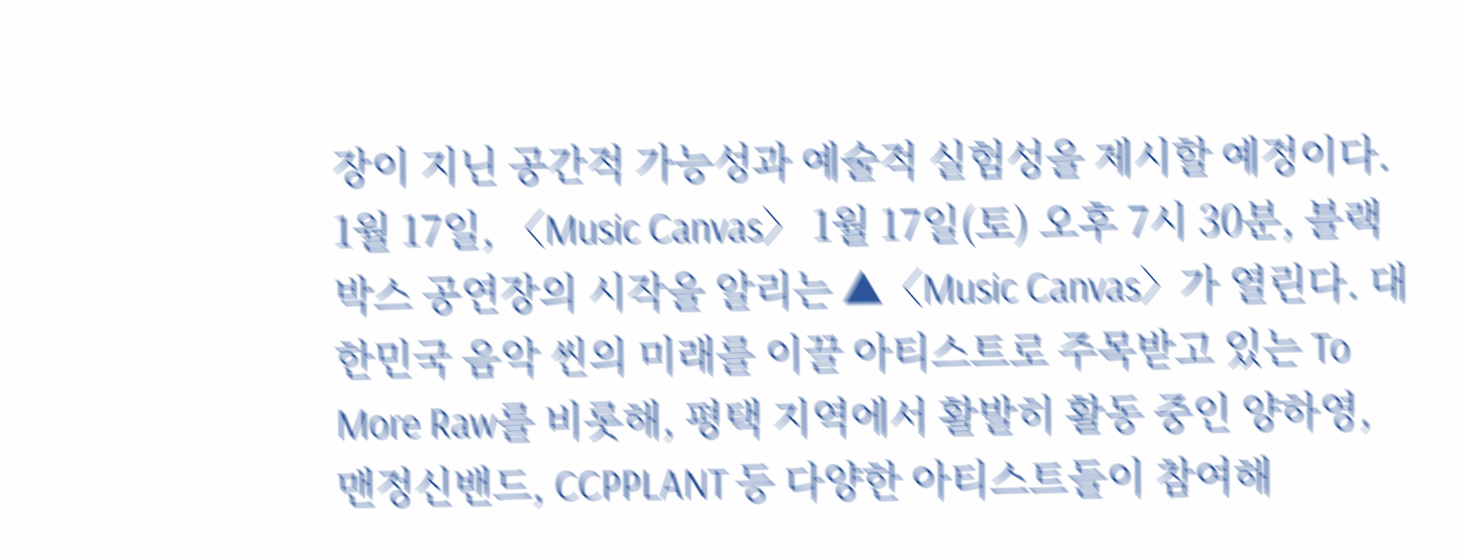장이 지닌 공간적 가능성과 예술적 실험성을 제시할 예정이다. 1월 17일, 〈Music Canvas〉 1월 17일(토) 오후 7시 30분, 블랙박스 공연장의 시작을 알리는 ▲〈Music Canvas〉가 열린다. 대한민국 음악 씬의 미래를 이끌 아티스트로 주목받고 있는 To More Raw를 비롯해, 평택 지역에서 활발히 활동 중인 양하영, 맨정신밴드, CCPPLANT 등 다양한 아티스트들이 참여해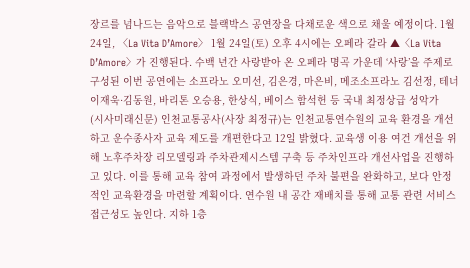장르를 넘나드는 음악으로 블랙박스 공연장을 다채로운 색으로 채울 예정이다. 1월 24일, 〈La Vita D’Amore〉 1월 24일(토) 오후 4시에는 오페라 갈라 ▲〈La Vita D’Amore〉가 진행된다. 수백 년간 사랑받아 온 오페라 명곡 가운데 ‘사랑’을 주제로 구성된 이번 공연에는 소프라노 오미선, 김은경, 마은비, 메조소프라노 김선정, 테너 이재욱·김동원, 바리톤 오승용, 한상식, 베이스 함석헌 등 국내 최정상급 성악가
(시사미래신문) 인천교통공사(사장 최정규)는 인천교통연수원의 교육 환경을 개선하고 운수종사자 교육 제도를 개편한다고 12일 밝혔다. 교육생 이용 여건 개선을 위해 노후주차장 리모델링과 주차관제시스템 구축 등 주차인프라 개선사업을 진행하고 있다. 이를 통해 교육 참여 과정에서 발생하던 주차 불편을 완화하고, 보다 안정적인 교육환경을 마련할 계획이다. 연수원 내 공간 재배치를 통해 교통 관련 서비스 접근성도 높인다. 지하 1층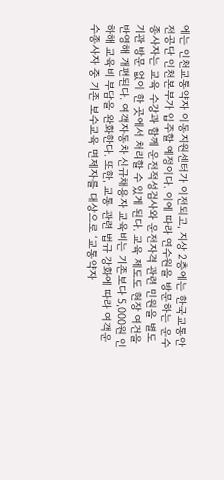에는 인천교통약자 이동지원센터가 이전되고, 지상 2층에는 한국교통안전공단 인천본부가 입주할 예정이다. 이에 따라 연수원을 방문하는 운수종사자는 교육 수강과 함께 운전적성검사와 운전자격 관련 민원을 별도 기관 방문 없이 한 곳에서 처리할 수 있게 된다. 교육 제도도 현장 여건을 반영해 개편된다. 여객자동차 신규채용자 교육비는 기존보다 5,000원 인하해 교육비 부담을 완화한다. 또한, 교통 관련 법규 강화에 따라 여객운수종사자 중 기존 보수교육 면제자를 대상으로 ‘교통약자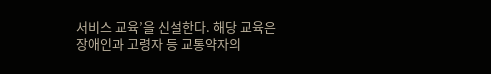서비스 교육’을 신설한다. 해당 교육은 장애인과 고령자 등 교통약자의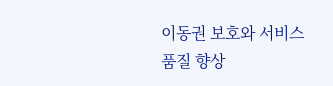이동권 보호와 서비스 품질 향상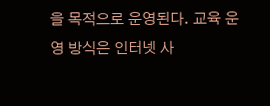을 목적으로 운영된다. 교육 운영 방식은 인터넷 사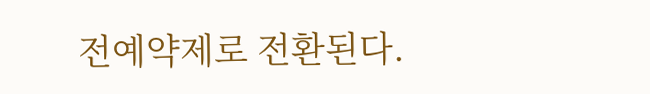전예약제로 전환된다.